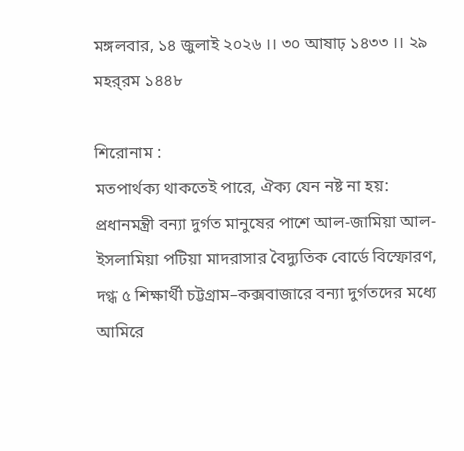মঙ্গলবার, ১৪ জুলাই ২০২৬ ।। ৩০ আষাঢ় ১৪৩৩ ।। ২৯ মহর্‌রম ১৪৪৮

শিরোনাম :
মতপার্থক্য থাকতেই পারে, ঐক্য যেন নষ্ট না হয়: প্রধানমন্ত্রী বন্যা দুর্গত মানুষের পাশে আল-জামিয়া আল-ইসলামিয়া পটিয়া মাদরাসার বৈদ্যুতিক বোর্ডে বিস্ফোরণ, দগ্ধ ৫ শিক্ষার্থী চট্টগ্রাম–কক্সবাজারে বন্যা দুর্গতদের মধ্যে আমিরে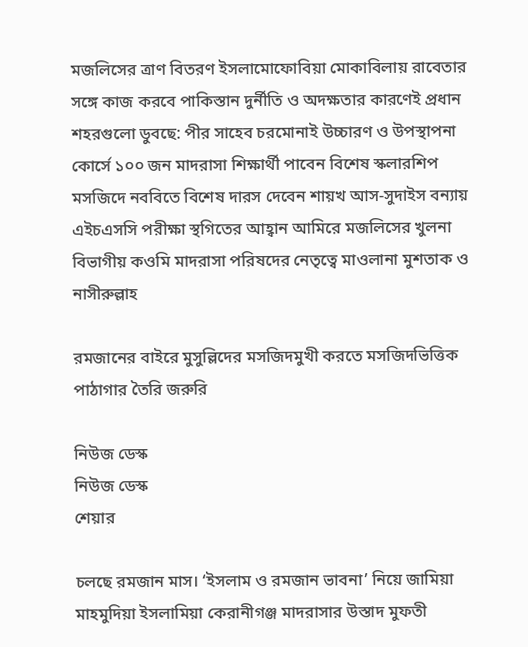মজলিসের ত্রাণ বিতরণ ইসলামোফোবিয়া মোকাবিলায় রাবেতার সঙ্গে কাজ করবে পাকিস্তান দুর্নীতি ও অদক্ষতার কারণেই প্রধান শহরগুলো ডুবছে: পীর সাহেব চরমোনাই উচ্চারণ ও উপস্থাপনা কোর্সে ১০০ জন মাদরাসা শিক্ষার্থী পাবেন বিশেষ স্কলারশিপ মসজিদে নববিতে বিশেষ দারস দেবেন শায়খ আস-সুদাইস বন্যায় এইচএসসি পরীক্ষা স্থগিতের আহ্বান আমিরে মজলিসের খুলনা বিভাগীয় কওমি মাদরাসা পরিষদের নেতৃত্বে মাওলানা মুশতাক ও নাসীরুল্লাহ

রমজানের বাইরে মুসুল্লিদের মসজিদমুখী করতে মসজিদভিত্তিক পাঠাগার তৈরি জরুরি

নিউজ ডেস্ক
নিউজ ডেস্ক
শেয়ার

চলছে রমজান মাস। ‘ইসলাম ও রমজান ভাবনা’ নিয়ে জামিয়া মাহমুদিয়া ইসলামিয়া কেরানীগঞ্জ মাদরাসার উস্তাদ মুফতী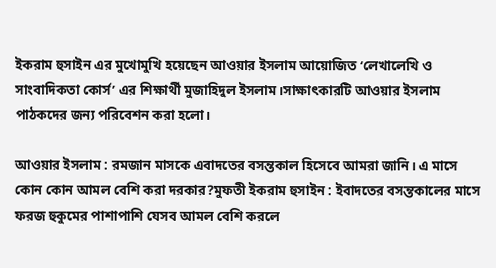ইকরাম হুসাইন এর মুখোমুখি হয়েছেন আওয়ার ইসলাম আয়োজিত ‘লেখালেখি ও সাংবাদিকতা কোর্স’ এর শিক্ষার্থী মুজাহিদুল ইসলাম।সাক্ষাৎকারটি আওয়ার ইসলাম পাঠকদের জন্য পরিবেশন করা হলো।

আওয়ার ইসলাম : রমজান মাসকে এবাদতের বসন্তকাল হিসেবে আমরা জানি। এ মাসে কোন কোন আমল বেশি করা দরকার?মুফতী ইকরাম হুসাইন : ইবাদতের বসন্তকালের মাসে ফরজ হুকুমের পাশাপাশি যেসব আমল বেশি করলে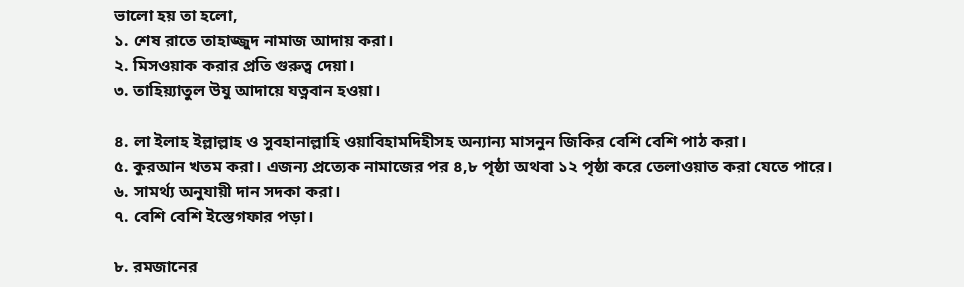ভালো হয় তা হলো,
১. শেষ রাতে তাহাজ্জুদ নামাজ আদায় করা।
২. মিসওয়াক করার প্রতি গুরুত্ব দেয়া।
৩. তাহিয়্যাতুল উযু আদায়ে যত্নবান হওয়া।

৪. লা ইলাহ ইল্লাল্লাহ ও সুবহানাল্লাহি ওয়াবিহামদিহীসহ অন্যান্য মাসনুন জিকির বেশি বেশি পাঠ করা।
৫. কুরআন খতম করা। এজন্য প্রত্যেক নামাজের পর ৪,৮ পৃষ্ঠা অথবা ১২ পৃষ্ঠা করে তেলাওয়াত করা যেতে পারে।
৬. সামর্থ্য অনুযায়ী দান সদকা করা।
৭. বেশি বেশি ইস্তেগফার পড়া।

৮. রমজানের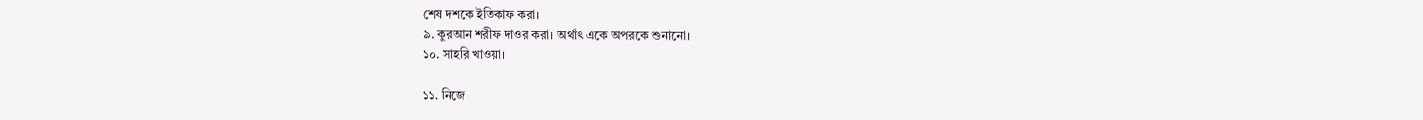শেষ দশকে ইতিকাফ করা।
৯. কুরআন শরীফ দাওর করা। অর্থাৎ একে অপরকে শুনানো।
১০. সাহরি খাওয়া।

১১. নিজে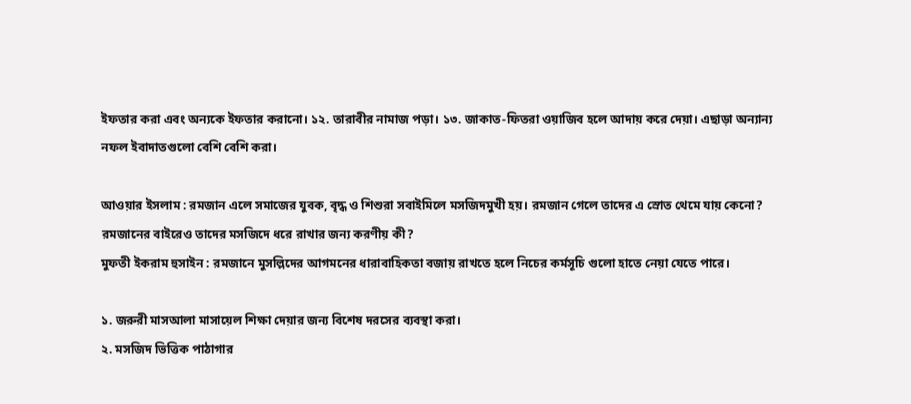ইফতার করা এবং অন্যকে ইফতার করানো। ১২. তারাবীর নামাজ পড়া। ১৩. জাকাত-ফিতরা ওয়াজিব হলে আদায় করে দেয়া। এছাড়া অন্যান্য নফল ইবাদাতগুলো বেশি বেশি করা।

আওয়ার ইসলাম : রমজান এলে সমাজের যুবক, বৃদ্ধ ও শিশুরা সবাইমিলে মসজিদমুখী হয়। রমজান গেলে তাদের এ স্রোত থেমে যায় কেনো? রমজানের বাইরেও তাদের মসজিদে ধরে রাখার জন্য করণীয় কী?
মুফতী ইকরাম হুসাইন : রমজানে মুসল্লিদের আগমনের ধারাবাহিকতা বজায় রাখতে হলে নিচের কর্মসূচি গুলো হাতে নেয়া যেতে পারে।

১. জরুরী মাসআলা মাসায়েল শিক্ষা দেয়ার জন্য বিশেষ দরসের ব্যবস্থা করা।
২. মসজিদ ভিত্তিক পাঠাগার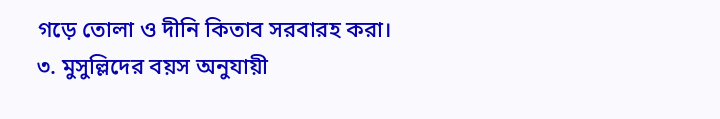গড়ে তোলা ও দীনি কিতাব সরবারহ করা।
৩. মুসুল্লিদের বয়স অনুযায়ী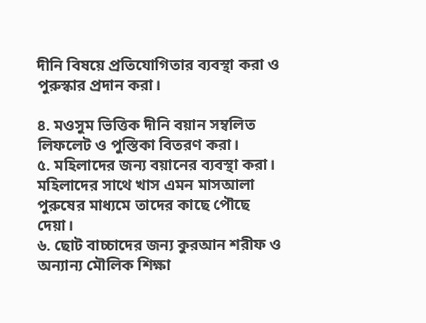দীনি বিষয়ে প্রতিযোগিতার ব্যবস্থা করা ও পুরুস্কার প্রদান করা।

৪. মওসুম ভিত্তিক দীনি বয়ান সম্বলিত লিফলেট ও পুস্তিকা বিতরণ করা।
৫. মহিলাদের জন্য বয়ানের ব্যবস্থা করা। মহিলাদের সাথে খাস এমন মাসআলা পুরুষের মাধ্যমে তাদের কাছে পৌছে দেয়া।
৬. ছোট বাচ্চাদের জন্য কুরআন শরীফ ও অন্যান্য মৌলিক শিক্ষা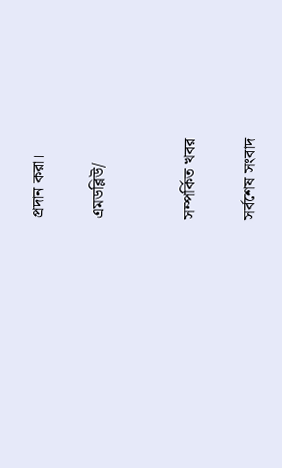প্রদান করা।

এমডব্লিউ/


সম্পর্কিত খবর

সর্বশেষ সংবাদ